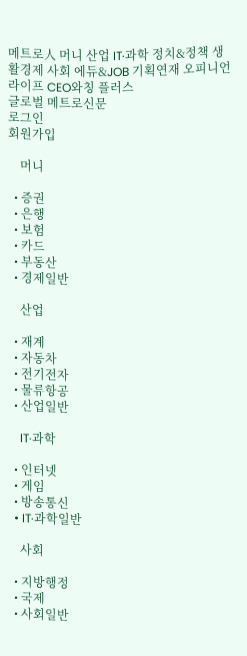메트로人 머니 산업 IT·과학 정치&정책 생활경제 사회 에듀&JOB 기획연재 오피니언 라이프 CEO와칭 플러스
글로벌 메트로신문
로그인
회원가입

    머니

  • 증권
  • 은행
  • 보험
  • 카드
  • 부동산
  • 경제일반

    산업

  • 재계
  • 자동차
  • 전기전자
  • 물류항공
  • 산업일반

    IT·과학

  • 인터넷
  • 게임
  • 방송통신
  • IT·과학일반

    사회

  • 지방행정
  • 국제
  • 사회일반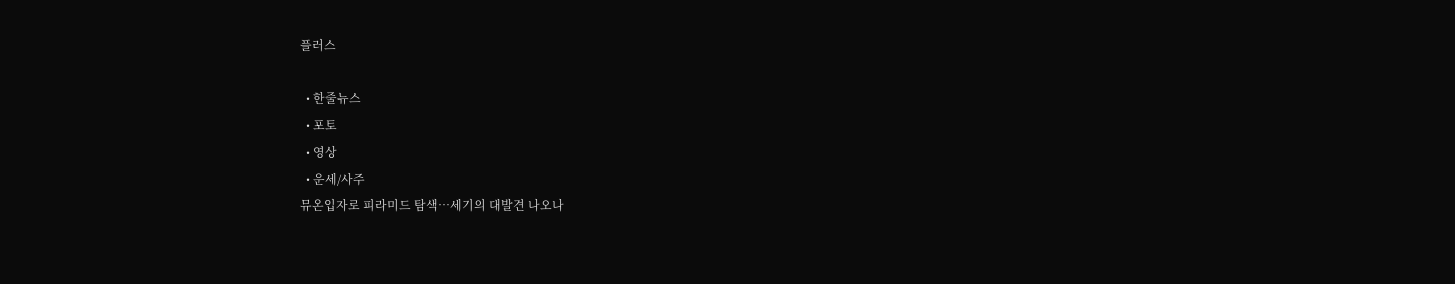플러스

  • 한줄뉴스
  • 포토
  • 영상
  • 운세/사주
뮤온입자로 피라미드 탐색…세기의 대발견 나오나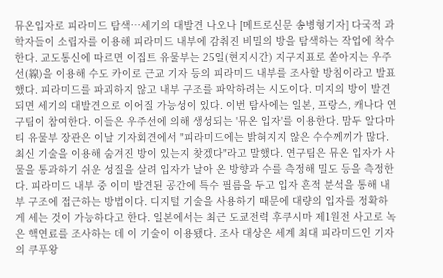뮤온입자로 피라미드 탐색…세기의 대발견 나오나 [메트로신문 송병형기자] 다국적 과학자들이 소립자를 이용해 피라미드 내부에 감춰진 비밀의 방을 탐색하는 작업에 착수한다. 교도통신에 따르면 이집트 유물부는 25일(현지시간) 지구지표로 쏟아지는 우주선(線)을 이용해 수도 카이로 근교 기자 등의 피라미드 내부를 조사할 방침이라고 발표했다. 피라미드를 파괴하지 않고 내부 구조를 파악하려는 시도이다. 미지의 방이 발견되면 세기의 대발견으로 이어질 가능성이 있다. 이번 탐사에는 일본, 프랑스, 캐나다 연구팀이 참여한다. 이들은 우주선에 의해 생성되는 '뮤온 입자'를 이용한다. 맘두 알다마티 유물부 장관은 이날 기자회견에서 "피라미드에는 밝혀지지 않은 수수께끼가 많다. 최신 기술을 이용해 숨겨진 방이 있는지 찾겠다"라고 말했다. 연구팀은 뮤온 입자가 사물을 통과하기 쉬운 성질을 살려 입자가 날아 온 방향과 수를 측정해 밀도 등을 측정한다. 피라미드 내부 중 이미 발견된 공간에 특수 필름을 두고 입자 흔적 분석을 통해 내부 구조에 접근하는 방법이다. 디지털 기술을 사용하기 때문에 대량의 입자를 정확하게 세는 것이 가능하다고 한다. 일본에서는 최근 도쿄전력 후쿠시마 제1원전 사고로 녹은 핵연료를 조사하는 데 이 기술이 이용됐다. 조사 대상은 세계 최대 피라미드인 기자의 쿠푸왕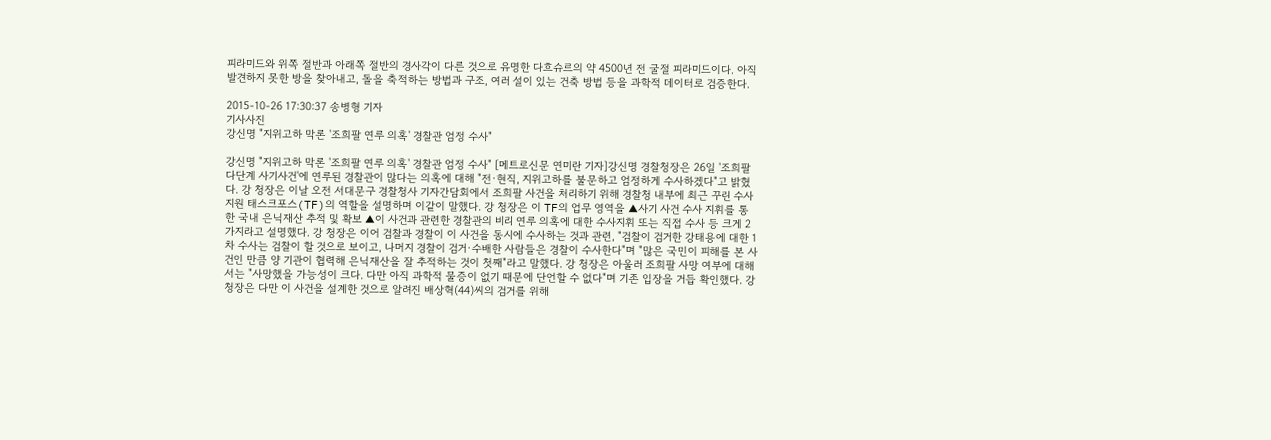피라미드와 위쪽 절반과 아래쪽 절반의 경사각이 다른 것으로 유명한 다흐슈르의 약 4500년 전 굴절 피라미드이다. 아직 발견하지 못한 방을 찾아내고, 돌을 축적하는 방법과 구조, 여러 설이 있는 건축 방법 등을 과학적 데이터로 검증한다.

2015-10-26 17:30:37 송병형 기자
기사사진
강신명 "지위고하 막론 '조희팔 연루 의혹' 경찰관 엄정 수사"

강신명 "지위고하 막론 '조희팔 연루 의혹' 경찰관 엄정 수사" [메트로신문 연미란 기자]강신명 경찰청장은 26일 '조희팔 다단계 사기사건'에 연루된 경찰관이 많다는 의혹에 대해 "전·현직, 지위고하를 불문하고 엄정하게 수사하겠다"고 밝혔다. 강 청장은 이날 오전 서대문구 경찰청사 기자간담회에서 조희팔 사건을 처리하기 위해 경찰청 내부에 최근 꾸린 수사지원 태스크포스(TF)의 역할을 설명하며 이같이 말했다. 강 청장은 이 TF의 업무 영역을 ▲사기 사건 수사 지휘를 통한 국내 은닉재산 추적 및 확보 ▲이 사건과 관련한 경찰관의 비리 연루 의혹에 대한 수사지휘 또는 직접 수사 등 크게 2가지라고 설명했다. 강 청장은 이어 검찰과 경찰이 이 사건을 동시에 수사하는 것과 관련, "검찰이 검거한 강태용에 대한 1차 수사는 검찰이 할 것으로 보이고, 나머지 경찰이 검거·수배한 사람들은 경찰이 수사한다"며 "많은 국민이 피해를 본 사건인 만큼 양 기관이 협력해 은닉재산을 잘 추적하는 것이 첫째"라고 말했다. 강 청장은 아울러 조희팔 사망 여부에 대해서는 "사망했을 가능성이 크다. 다만 아직 과학적 물증이 없기 때문에 단언할 수 없다"며 기존 입장을 거듭 확인했다. 강 청장은 다만 이 사건을 설계한 것으로 알려진 배상혁(44)씨의 검거를 위해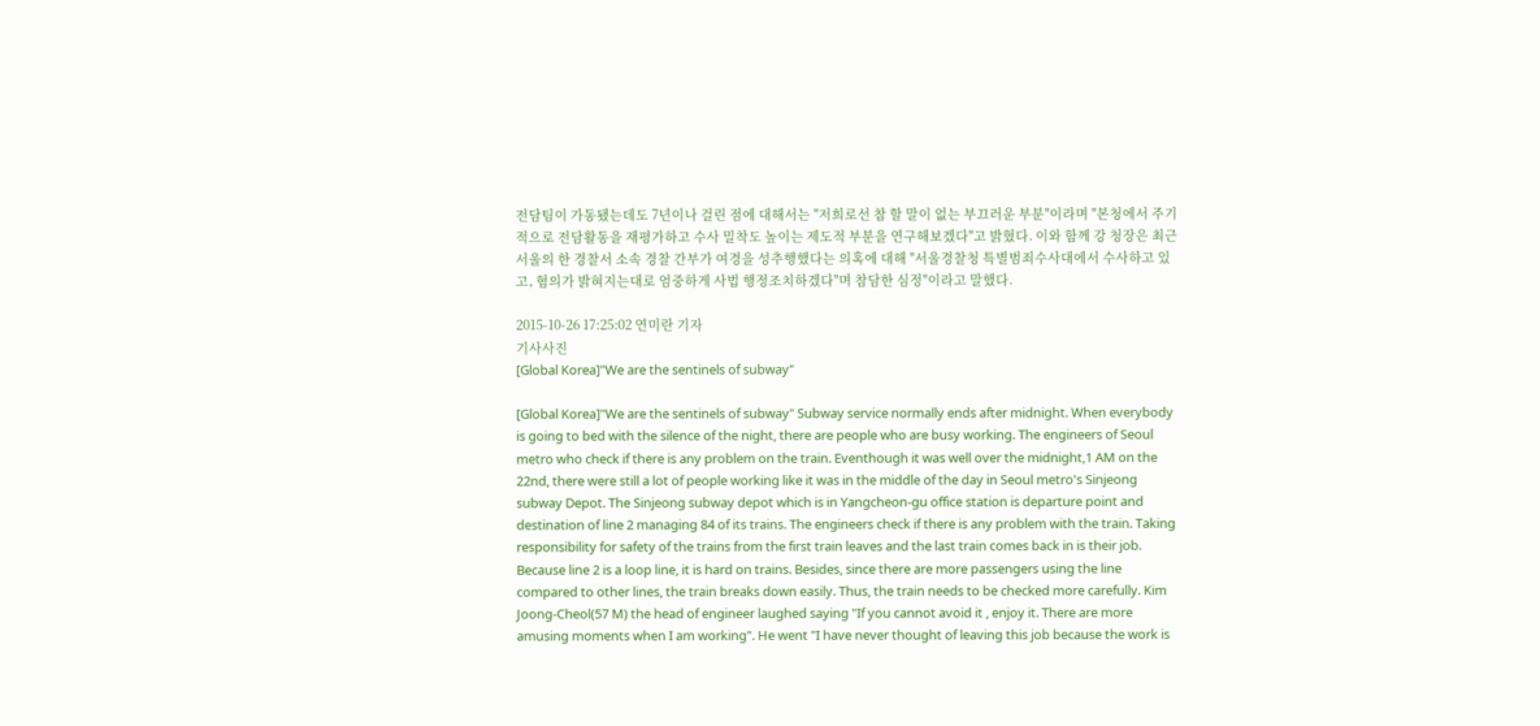전담팀이 가동됐는데도 7년이나 걸린 점에 대해서는 "저희로선 참 할 말이 없는 부끄러운 부분"이라며 "본청에서 주기적으로 전담활동을 재평가하고 수사 밀착도 높이는 제도적 부분을 연구해보겠다"고 밝혔다. 이와 함께 강 청장은 최근 서울의 한 경찰서 소속 경찰 간부가 여경을 성추행했다는 의혹에 대해 "서울경찰청 특별범죄수사대에서 수사하고 있고, 혐의가 밝혀지는대로 엄중하게 사법 행정조치하겠다"며 참담한 심정"이라고 말했다.

2015-10-26 17:25:02 연미란 기자
기사사진
[Global Korea]"We are the sentinels of subway"

[Global Korea]"We are the sentinels of subway" Subway service normally ends after midnight. When everybody is going to bed with the silence of the night, there are people who are busy working. The engineers of Seoul metro who check if there is any problem on the train. Eventhough it was well over the midnight,1 AM on the 22nd, there were still a lot of people working like it was in the middle of the day in Seoul metro's Sinjeong subway Depot. The Sinjeong subway depot which is in Yangcheon-gu office station is departure point and destination of line 2 managing 84 of its trains. The engineers check if there is any problem with the train. Taking responsibility for safety of the trains from the first train leaves and the last train comes back in is their job. Because line 2 is a loop line, it is hard on trains. Besides, since there are more passengers using the line compared to other lines, the train breaks down easily. Thus, the train needs to be checked more carefully. Kim Joong-Cheol(57 M) the head of engineer laughed saying "If you cannot avoid it , enjoy it. There are more amusing moments when I am working". He went "I have never thought of leaving this job because the work is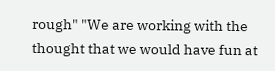rough" "We are working with the thought that we would have fun at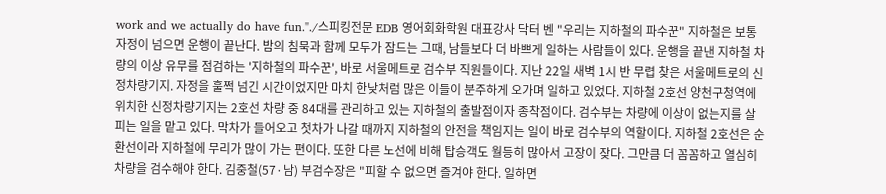work and we actually do have fun."./스피킹전문 EDB 영어회화학원 대표강사 닥터 벤 "우리는 지하철의 파수꾼" 지하철은 보통 자정이 넘으면 운행이 끝난다. 밤의 침묵과 함께 모두가 잠드는 그때, 남들보다 더 바쁘게 일하는 사람들이 있다. 운행을 끝낸 지하철 차량의 이상 유무를 점검하는 '지하철의 파수꾼', 바로 서울메트로 검수부 직원들이다. 지난 22일 새벽 1시 반 무렵 찾은 서울메트로의 신정차량기지. 자정을 훌쩍 넘긴 시간이었지만 마치 한낮처럼 많은 이들이 분주하게 오가며 일하고 있었다. 지하철 2호선 양천구청역에 위치한 신정차량기지는 2호선 차량 중 84대를 관리하고 있는 지하철의 출발점이자 종착점이다. 검수부는 차량에 이상이 없는지를 살피는 일을 맡고 있다. 막차가 들어오고 첫차가 나갈 때까지 지하철의 안전을 책임지는 일이 바로 검수부의 역할이다. 지하철 2호선은 순환선이라 지하철에 무리가 많이 가는 편이다. 또한 다른 노선에 비해 탑승객도 월등히 많아서 고장이 잦다. 그만큼 더 꼼꼼하고 열심히 차량을 검수해야 한다. 김중철(57·남) 부검수장은 "피할 수 없으면 즐겨야 한다. 일하면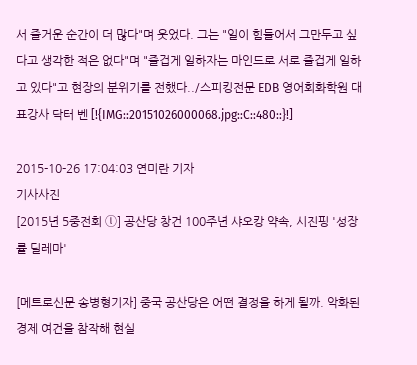서 즐거운 순간이 더 많다"며 웃었다. 그는 "일이 힘들어서 그만두고 싶다고 생각한 적은 없다"며 "즐겁게 일하자는 마인드로 서로 즐겁게 일하고 있다"고 현장의 분위기를 전했다../스피킹전문 EDB 영어회화학원 대표강사 닥터 벤 [!{IMG::20151026000068.jpg::C::480::}!]

2015-10-26 17:04:03 연미란 기자
기사사진
[2015년 5중전회 ⓛ] 공산당 창건 100주년 샤오캉 약속, 시진핑 '성장률 딜레마'

[메트로신문 송병형기자] 중국 공산당은 어떤 결정을 하게 될까. 악화된 경제 여건을 참작해 현실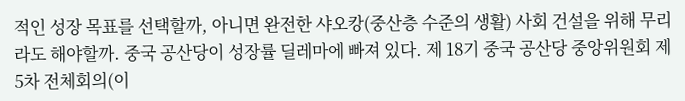적인 성장 목표를 선택할까, 아니면 완전한 샤오캉(중산층 수준의 생활) 사회 건설을 위해 무리라도 해야할까. 중국 공산당이 성장률 딜레마에 빠져 있다. 제 18기 중국 공산당 중앙위원회 제5차 전체회의(이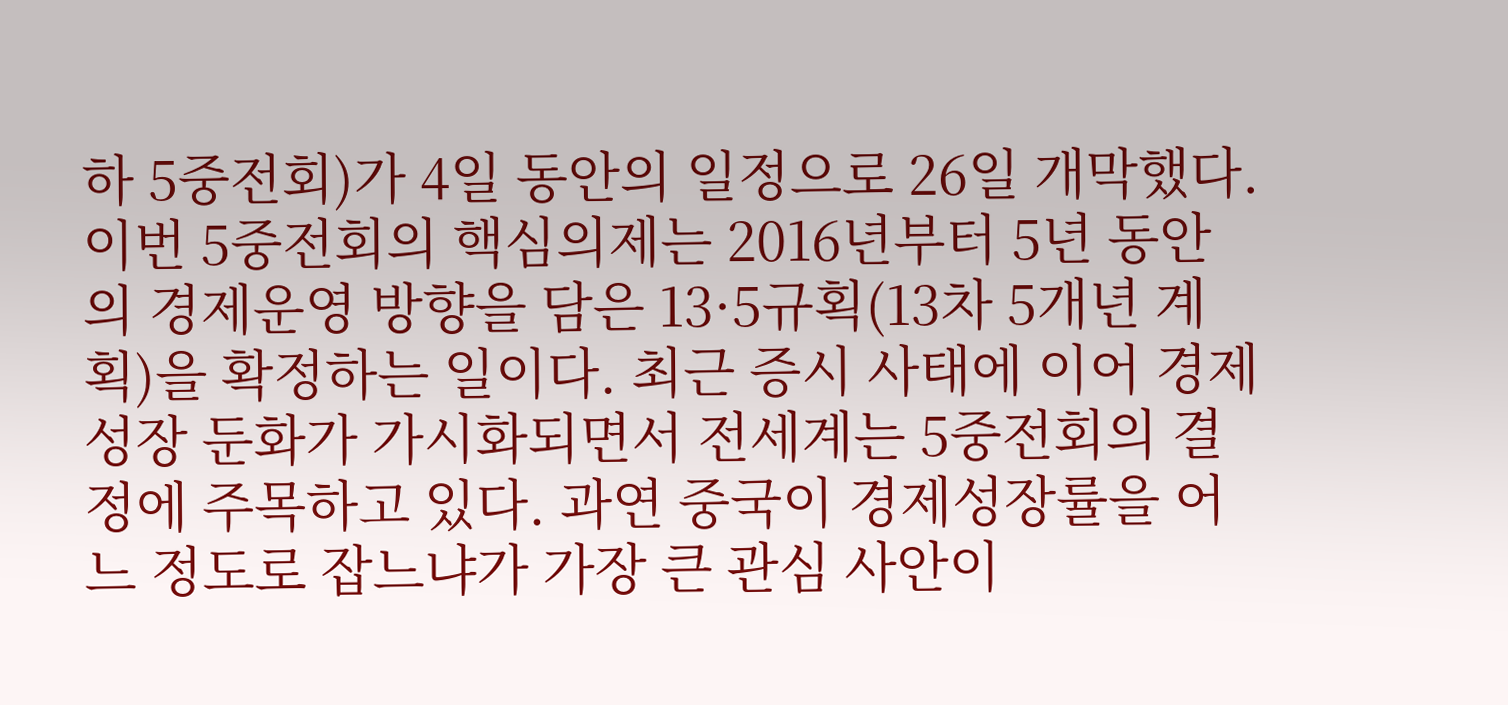하 5중전회)가 4일 동안의 일정으로 26일 개막했다. 이번 5중전회의 핵심의제는 2016년부터 5년 동안의 경제운영 방향을 담은 13·5규획(13차 5개년 계획)을 확정하는 일이다. 최근 증시 사태에 이어 경제성장 둔화가 가시화되면서 전세계는 5중전회의 결정에 주목하고 있다. 과연 중국이 경제성장률을 어느 정도로 잡느냐가 가장 큰 관심 사안이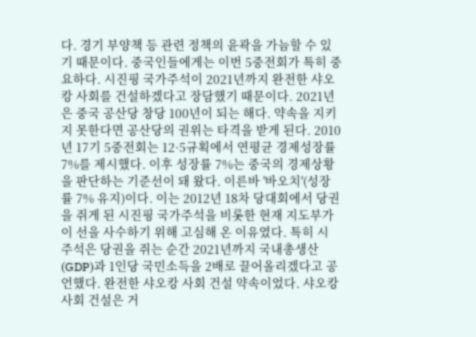다. 경기 부양책 등 관련 정책의 윤곽을 가늠할 수 있기 때문이다. 중국인들에게는 이번 5중전회가 특히 중요하다. 시진핑 국가주석이 2021년까지 완전한 샤오캉 사회를 건설하겠다고 장담했기 때문이다. 2021년은 중국 공산당 창당 100년이 되는 해다. 약속을 지키지 못한다면 공산당의 권위는 타격을 받게 된다. 2010년 17기 5중전회는 12·5규획에서 연평균 경제성장률 7%를 제시했다. 이후 성장률 7%는 중국의 경제상황을 판단하는 기준선이 돼 왔다. 이른바 '바오치'(성장률 7% 유지)이다. 이는 2012년 18차 당대회에서 당권을 쥐게 된 시진핑 국가주석을 비롯한 현재 지도부가 이 선을 사수하기 위해 고심해 온 이유였다. 특히 시 주석은 당권을 쥐는 순간 2021년까지 국내총생산(GDP)과 1인당 국민소득을 2배로 끌어올리겠다고 공언했다. 완전한 샤오캉 사회 건설 약속이었다. 샤오캉 사회 건설은 거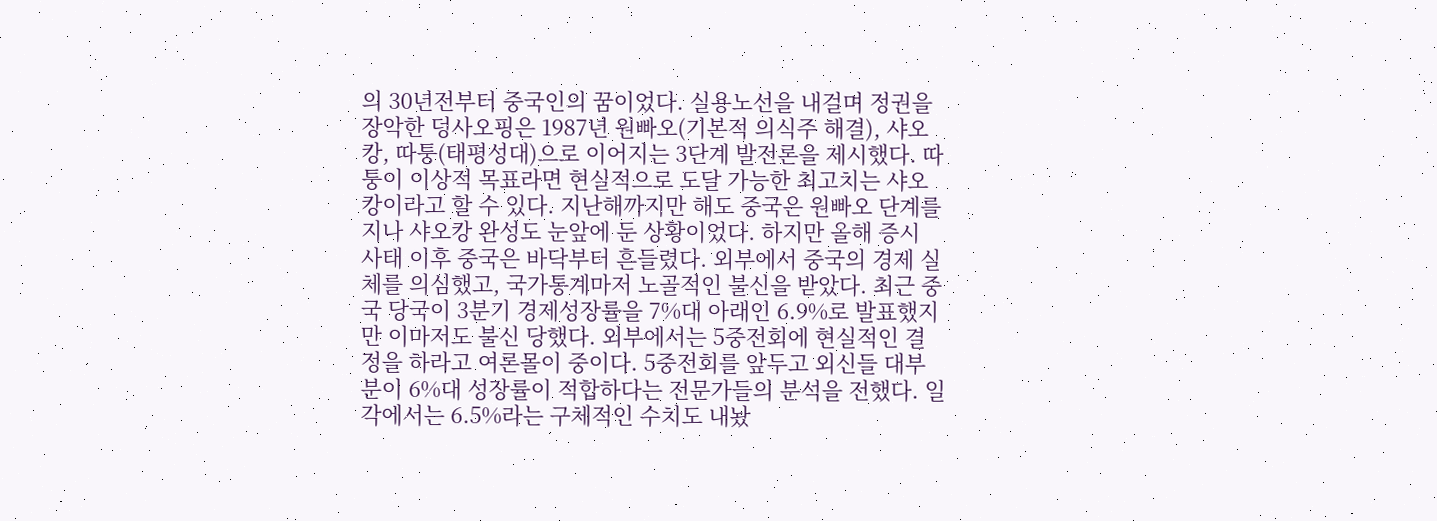의 30년전부터 중국인의 꿈이었다. 실용노선을 내걸며 정권을 장악한 덩사오핑은 1987년 원빠오(기본적 의식주 해결), 샤오캉, 따퉁(태평성대)으로 이어지는 3단계 발전론을 제시했다. 따퉁이 이상적 목표라면 현실적으로 도달 가능한 최고치는 샤오캉이라고 할 수 있다. 지난해까지만 해도 중국은 원빠오 단계를 지나 샤오캉 완성도 눈앞에 둔 상황이었다. 하지만 올해 증시 사태 이후 중국은 바닥부터 흔들렸다. 외부에서 중국의 경제 실체를 의심했고, 국가통계마저 노골적인 불신을 받았다. 최근 중국 당국이 3분기 경제성장률을 7%대 아래인 6.9%로 발표했지만 이마저도 불신 당했다. 외부에서는 5중전회에 현실적인 결정을 하라고 여론몰이 중이다. 5중전회를 앞두고 외신들 대부분이 6%대 성장률이 적합하다는 전문가들의 분석을 전했다. 일각에서는 6.5%라는 구체적인 수치도 내놨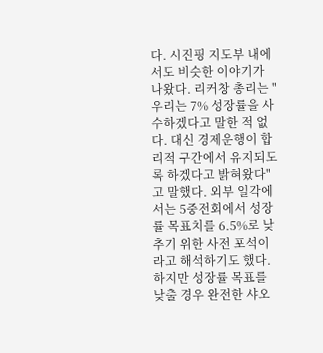다. 시진핑 지도부 내에서도 비슷한 이야기가 나왔다. 리커창 총리는 "우리는 7% 성장률을 사수하겠다고 말한 적 없다. 대신 경제운행이 합리적 구간에서 유지되도록 하겠다고 밝혀왔다"고 말했다. 외부 일각에서는 5중전회에서 성장률 목표치를 6.5%로 낮추기 위한 사전 포석이라고 해석하기도 했다. 하지만 성장률 목표를 낮출 경우 완전한 샤오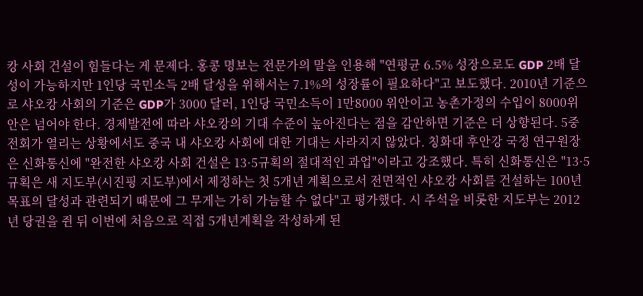캉 사회 건설이 힘들다는 게 문제다. 홍콩 명보는 전문가의 말을 인용해 "연평균 6.5% 성장으로도 GDP 2배 달성이 가능하지만 1인당 국민소득 2배 달성을 위해서는 7.1%의 성장률이 필요하다"고 보도했다. 2010년 기준으로 샤오캉 사회의 기준은 GDP가 3000 달러, 1인당 국민소득이 1만8000 위안이고 농촌가정의 수입이 8000위안은 넘어야 한다. 경제발전에 따라 샤오캉의 기대 수준이 높아진다는 점을 감안하면 기준은 더 상향된다. 5중전회가 열리는 상황에서도 중국 내 샤오캉 사회에 대한 기대는 사라지지 않았다. 칭화대 후안강 국정 연구원장은 신화통신에 "완전한 샤오캉 사회 건설은 13·5규획의 절대적인 과업"이라고 강조했다. 특히 신화통신은 "13·5규획은 새 지도부(시진핑 지도부)에서 제정하는 첫 5개년 계획으로서 전면적인 샤오캉 사회를 건설하는 100년 목표의 달성과 관련되기 때문에 그 무게는 가히 가늠할 수 없다"고 평가했다. 시 주석을 비롯한 지도부는 2012년 당권을 쥔 뒤 이번에 처음으로 직접 5개년계획을 작성하게 된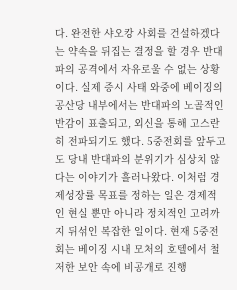다. 완전한 샤오캉 사회를 건설하겠다는 약속을 뒤집는 결정을 할 경우 반대파의 공격에서 자유로울 수 없는 상황이다. 실제 증시 사태 와중에 베이징의 공산당 내부에서는 반대파의 노골적인 반감이 표출되고, 외신을 통해 고스란히 전파되기도 했다. 5중전회를 앞두고도 당내 반대파의 분위기가 심상치 않다는 이야기가 흘러나왔다. 이처럼 경제성장률 목표를 정하는 일은 경제적인 현실 뿐만 아니라 정치적인 고려까지 뒤섞인 복잡한 일이다. 현재 5중전회는 베이징 시내 모처의 호텔에서 철저한 보안 속에 비공개로 진행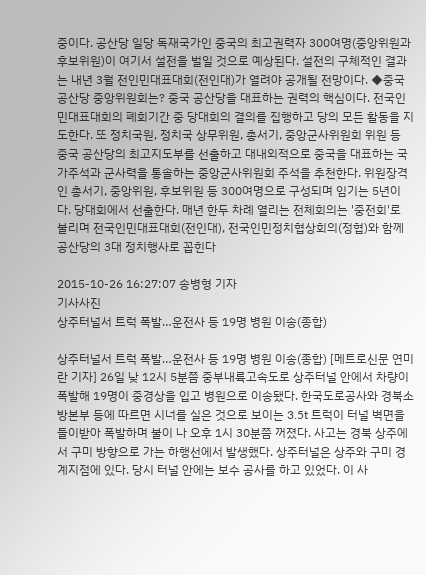중이다. 공산당 일당 독재국가인 중국의 최고권력자 300여명(중앙위원과 후보위원)이 여기서 설전을 벌일 것으로 예상된다. 설전의 구체적인 결과는 내년 3월 전인민대표대회(전인대)가 열려야 공개될 전망이다. ◆중국 공산당 중앙위원회는? 중국 공산당을 대표하는 권력의 핵심이다. 전국인민대표대회의 폐회기간 중 당대회의 결의를 집행하고 당의 모든 활동을 지도한다. 또 정치국원, 정치국 상무위원, 총서기, 중앙군사위원회 위원 등 중국 공산당의 최고지도부를 선출하고 대내외적으로 중국을 대표하는 국가주석과 군사력을 통솔하는 중앙군사위원회 주석을 추천한다. 위원장격인 총서기, 중앙위원, 후보위원 등 300여명으로 구성되며 임기는 5년이다. 당대회에서 선출한다. 매년 한두 차례 열리는 전체회의는 '중전회'로 불리며 전국인민대표대회(전인대), 전국인민정치협상회의(정협)와 함께 공산당의 3대 정치행사로 꼽힌다

2015-10-26 16:27:07 송병형 기자
기사사진
상주터널서 트럭 폭발…운전사 등 19명 병원 이송(종합)

상주터널서 트럭 폭발…운전사 등 19명 병원 이송(종합) [메트로신문 연미란 기자] 26일 낮 12시 5분쯤 중부내륙고속도로 상주터널 안에서 차량이 폭발해 19명이 중경상을 입고 병원으로 이송됐다. 한국도로공사와 경북소방본부 등에 따르면 시너를 실은 것으로 보이는 3.5t 트럭이 터널 벽면을 들이받아 폭발하며 불이 나 오후 1시 30분쯤 꺼졌다. 사고는 경북 상주에서 구미 방향으로 가는 하행선에서 발생했다. 상주터널은 상주와 구미 경계지점에 있다. 당시 터널 안에는 보수 공사를 하고 있었다. 이 사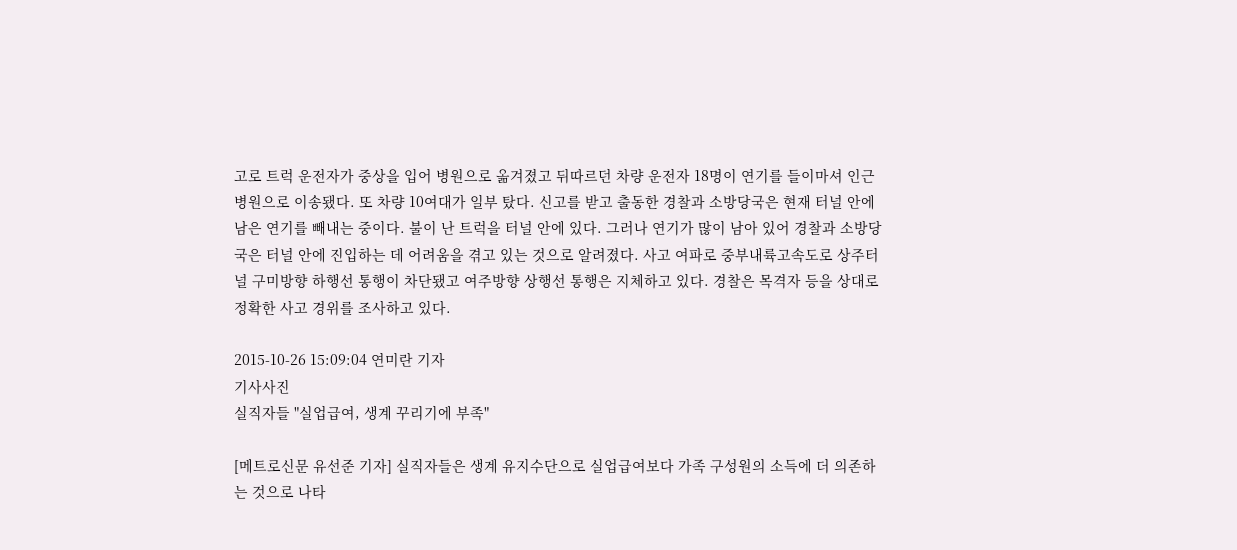고로 트럭 운전자가 중상을 입어 병원으로 옮겨졌고 뒤따르던 차량 운전자 18명이 연기를 들이마셔 인근 병원으로 이송됐다. 또 차량 10여대가 일부 탔다. 신고를 받고 출동한 경찰과 소방당국은 현재 터널 안에 남은 연기를 빼내는 중이다. 불이 난 트럭을 터널 안에 있다. 그러나 연기가 많이 남아 있어 경찰과 소방당국은 터널 안에 진입하는 데 어려움을 겪고 있는 것으로 알려졌다. 사고 여파로 중부내륙고속도로 상주터널 구미방향 하행선 통행이 차단됐고 여주방향 상행선 통행은 지체하고 있다. 경찰은 목격자 등을 상대로 정확한 사고 경위를 조사하고 있다.

2015-10-26 15:09:04 연미란 기자
기사사진
실직자들 "실업급여, 생계 꾸리기에 부족"

[메트로신문 유선준 기자] 실직자들은 생계 유지수단으로 실업급여보다 가족 구성원의 소득에 더 의존하는 것으로 나타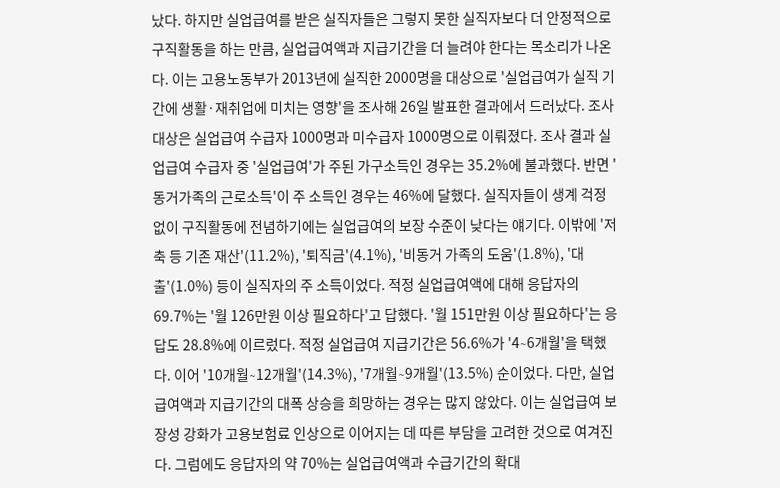났다. 하지만 실업급여를 받은 실직자들은 그렇지 못한 실직자보다 더 안정적으로 구직활동을 하는 만큼, 실업급여액과 지급기간을 더 늘려야 한다는 목소리가 나온다. 이는 고용노동부가 2013년에 실직한 2000명을 대상으로 '실업급여가 실직 기간에 생활·재취업에 미치는 영향'을 조사해 26일 발표한 결과에서 드러났다. 조사대상은 실업급여 수급자 1000명과 미수급자 1000명으로 이뤄졌다. 조사 결과 실업급여 수급자 중 '실업급여'가 주된 가구소득인 경우는 35.2%에 불과했다. 반면 '동거가족의 근로소득'이 주 소득인 경우는 46%에 달했다. 실직자들이 생계 걱정 없이 구직활동에 전념하기에는 실업급여의 보장 수준이 낮다는 얘기다. 이밖에 '저축 등 기존 재산'(11.2%), '퇴직금'(4.1%), '비동거 가족의 도움'(1.8%), '대출'(1.0%) 등이 실직자의 주 소득이었다. 적정 실업급여액에 대해 응답자의 69.7%는 '월 126만원 이상 필요하다'고 답했다. '월 151만원 이상 필요하다'는 응답도 28.8%에 이르렀다. 적정 실업급여 지급기간은 56.6%가 '4∼6개월'을 택했다. 이어 '10개월∼12개월'(14.3%), '7개월∼9개월'(13.5%) 순이었다. 다만, 실업급여액과 지급기간의 대폭 상승을 희망하는 경우는 많지 않았다. 이는 실업급여 보장성 강화가 고용보험료 인상으로 이어지는 데 따른 부담을 고려한 것으로 여겨진다. 그럼에도 응답자의 약 70%는 실업급여액과 수급기간의 확대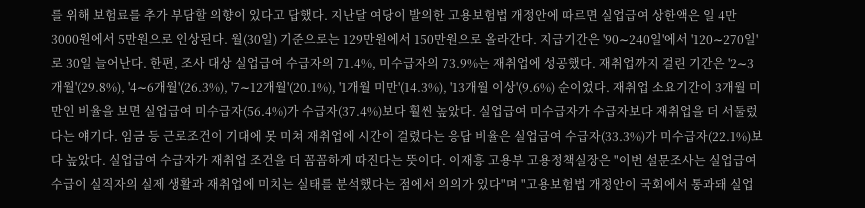를 위해 보험료를 추가 부담할 의향이 있다고 답했다. 지난달 여당이 발의한 고용보험법 개정안에 따르면 실업급여 상한액은 일 4만 3000원에서 5만원으로 인상된다. 월(30일) 기준으로는 129만원에서 150만원으로 올라간다. 지급기간은 '90∼240일'에서 '120∼270일'로 30일 늘어난다. 한편, 조사 대상 실업급여 수급자의 71.4%, 미수급자의 73.9%는 재취업에 성공했다. 재취업까지 걸린 기간은 '2∼3개월'(29.8%), '4∼6개월'(26.3%), '7∼12개월'(20.1%), '1개월 미만'(14.3%), '13개월 이상'(9.6%) 순이었다. 재취업 소요기간이 3개월 미만인 비율을 보면 실업급여 미수급자(56.4%)가 수급자(37.4%)보다 훨씬 높았다. 실업급여 미수급자가 수급자보다 재취업을 더 서둘렀다는 얘기다. 임금 등 근로조건이 기대에 못 미쳐 재취업에 시간이 걸렸다는 응답 비율은 실업급여 수급자(33.3%)가 미수급자(22.1%)보다 높았다. 실업급여 수급자가 재취업 조건을 더 꼼꼼하게 따진다는 뜻이다. 이재흥 고용부 고용정책실장은 "이번 설문조사는 실업급여 수급이 실직자의 실제 생활과 재취업에 미치는 실태를 분석했다는 점에서 의의가 있다"며 "고용보험법 개정안이 국회에서 통과돼 실업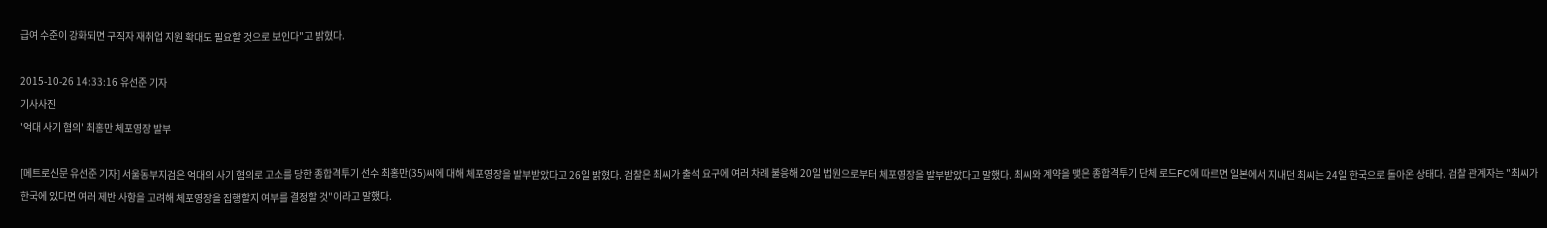급여 수준이 강화되면 구직자 재취업 지원 확대도 필요할 것으로 보인다"고 밝혔다.

2015-10-26 14:33:16 유선준 기자
기사사진
'억대 사기 혐의' 최홍만 체포영장 발부

[메트로신문 유선준 기자] 서울동부지검은 억대의 사기 혐의로 고소를 당한 종합격투기 선수 최홍만(35)씨에 대해 체포영장을 발부받았다고 26일 밝혔다. 검찰은 최씨가 출석 요구에 여러 차례 불응해 20일 법원으로부터 체포영장을 발부받았다고 말했다. 최씨와 계약을 맺은 종합격투기 단체 로드FC에 따르면 일본에서 지내던 최씨는 24일 한국으로 돌아온 상태다. 검찰 관계자는 "최씨가 한국에 있다면 여러 제반 사항을 고려해 체포영장을 집행할지 여부를 결정할 것"이라고 말했다.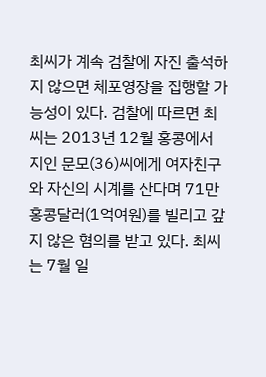최씨가 계속 검찰에 자진 출석하지 않으면 체포영장을 집행할 가능성이 있다. 검찰에 따르면 최씨는 2013년 12월 홍콩에서 지인 문모(36)씨에게 여자친구와 자신의 시계를 산다며 71만 홍콩달러(1억여원)를 빌리고 갚지 않은 혐의를 받고 있다. 최씨는 7월 일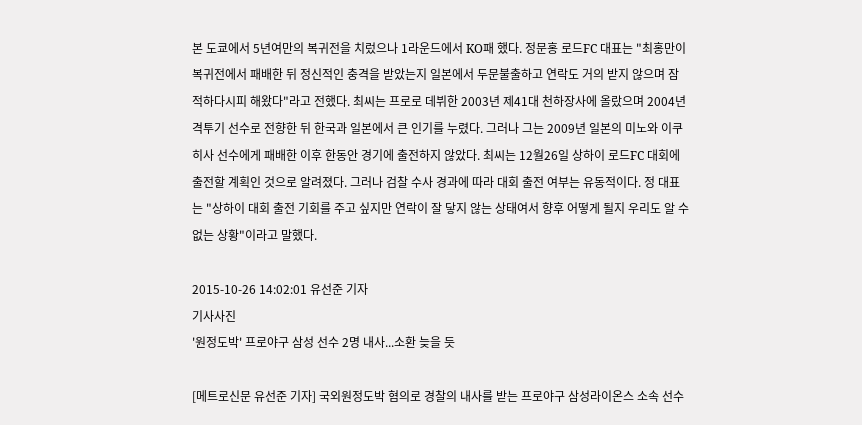본 도쿄에서 5년여만의 복귀전을 치렀으나 1라운드에서 KO패 했다. 정문홍 로드FC 대표는 "최홍만이 복귀전에서 패배한 뒤 정신적인 충격을 받았는지 일본에서 두문불출하고 연락도 거의 받지 않으며 잠적하다시피 해왔다"라고 전했다. 최씨는 프로로 데뷔한 2003년 제41대 천하장사에 올랐으며 2004년 격투기 선수로 전향한 뒤 한국과 일본에서 큰 인기를 누렸다. 그러나 그는 2009년 일본의 미노와 이쿠히사 선수에게 패배한 이후 한동안 경기에 출전하지 않았다. 최씨는 12월26일 상하이 로드FC 대회에 출전할 계획인 것으로 알려졌다. 그러나 검찰 수사 경과에 따라 대회 출전 여부는 유동적이다. 정 대표는 "상하이 대회 출전 기회를 주고 싶지만 연락이 잘 닿지 않는 상태여서 향후 어떻게 될지 우리도 알 수 없는 상황"이라고 말했다.

2015-10-26 14:02:01 유선준 기자
기사사진
'원정도박' 프로야구 삼성 선수 2명 내사...소환 늦을 듯

[메트로신문 유선준 기자] 국외원정도박 혐의로 경찰의 내사를 받는 프로야구 삼성라이온스 소속 선수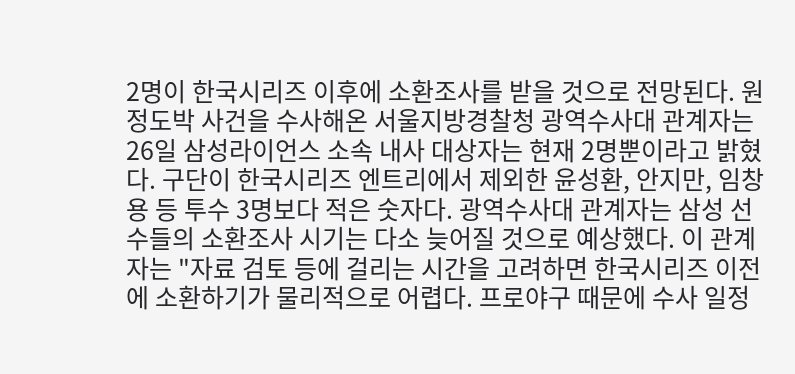2명이 한국시리즈 이후에 소환조사를 받을 것으로 전망된다. 원정도박 사건을 수사해온 서울지방경찰청 광역수사대 관계자는 26일 삼성라이언스 소속 내사 대상자는 현재 2명뿐이라고 밝혔다. 구단이 한국시리즈 엔트리에서 제외한 윤성환, 안지만, 임창용 등 투수 3명보다 적은 숫자다. 광역수사대 관계자는 삼성 선수들의 소환조사 시기는 다소 늦어질 것으로 예상했다. 이 관계자는 "자료 검토 등에 걸리는 시간을 고려하면 한국시리즈 이전에 소환하기가 물리적으로 어렵다. 프로야구 때문에 수사 일정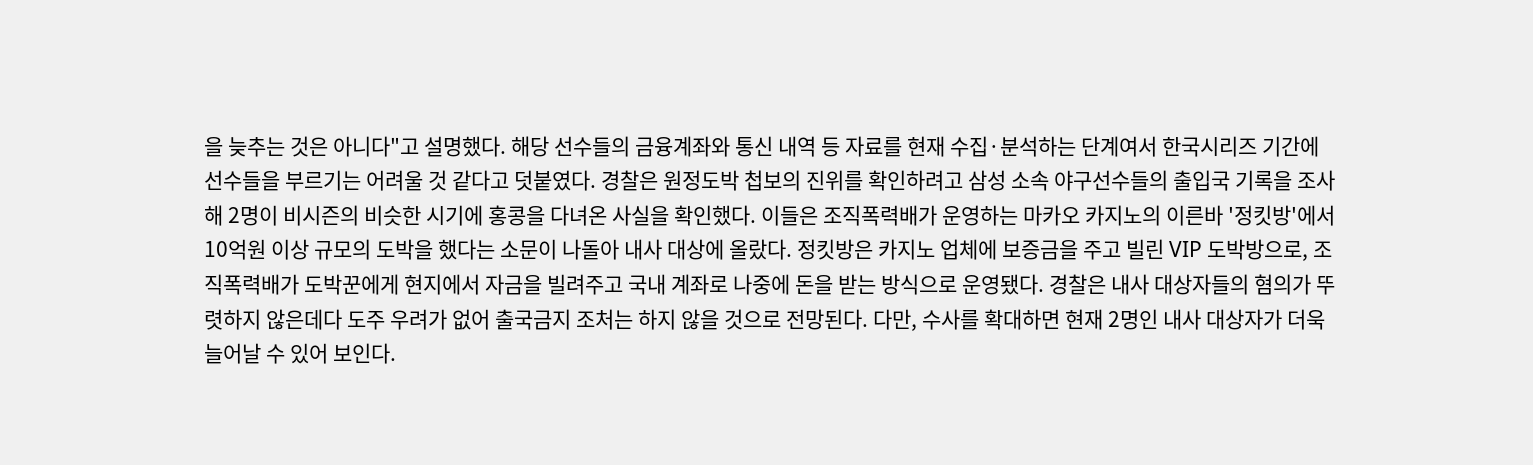을 늦추는 것은 아니다"고 설명했다. 해당 선수들의 금융계좌와 통신 내역 등 자료를 현재 수집·분석하는 단계여서 한국시리즈 기간에 선수들을 부르기는 어려울 것 같다고 덧붙였다. 경찰은 원정도박 첩보의 진위를 확인하려고 삼성 소속 야구선수들의 출입국 기록을 조사해 2명이 비시즌의 비슷한 시기에 홍콩을 다녀온 사실을 확인했다. 이들은 조직폭력배가 운영하는 마카오 카지노의 이른바 '정킷방'에서 10억원 이상 규모의 도박을 했다는 소문이 나돌아 내사 대상에 올랐다. 정킷방은 카지노 업체에 보증금을 주고 빌린 VIP 도박방으로, 조직폭력배가 도박꾼에게 현지에서 자금을 빌려주고 국내 계좌로 나중에 돈을 받는 방식으로 운영됐다. 경찰은 내사 대상자들의 혐의가 뚜렷하지 않은데다 도주 우려가 없어 출국금지 조처는 하지 않을 것으로 전망된다. 다만, 수사를 확대하면 현재 2명인 내사 대상자가 더욱 늘어날 수 있어 보인다.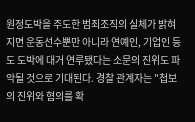원정도박을 주도한 범죄조직의 실체가 밝혀지면 운동선수뿐만 아니라 연예인, 기업인 등도 도박에 대거 연루됐다는 소문의 진위도 파악될 것으로 기대된다. 경찰 관계자는 "첩보의 진위와 혐의를 확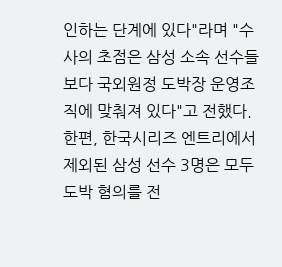인하는 단계에 있다"라며 "수사의 초점은 삼성 소속 선수들보다 국외원정 도박장 운영조직에 맞춰져 있다"고 전했다. 한편, 한국시리즈 엔트리에서 제외된 삼성 선수 3명은 모두 도박 혐의를 전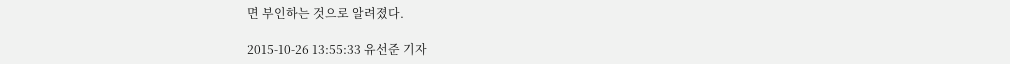면 부인하는 것으로 알려졌다.

2015-10-26 13:55:33 유선준 기자